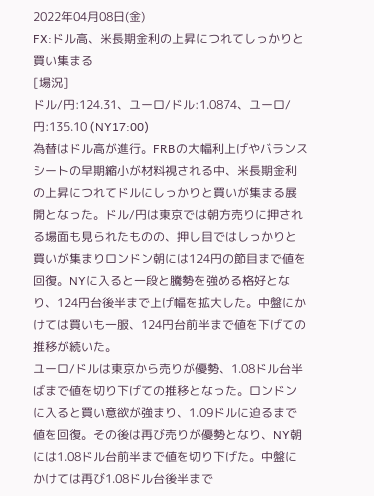2022年04月08日(金)
FX:ドル高、米長期金利の上昇につれてしっかりと買い集まる
[場況]
ドル/円:124.31、ユーロ/ドル:1.0874、ユーロ/円:135.10 (NY17:00)
為替はドル高が進行。FRBの大幅利上げやバランスシートの早期縮小が材料視される中、米長期金利の上昇につれてドルにしっかりと買いが集まる展開となった。ドル/円は東京では朝方売りに押される場面も見られたものの、押し目ではしっかりと買いが集まりロンドン朝には124円の節目まで値を回復。NYに入ると一段と騰勢を強める格好となり、124円台後半まで上げ幅を拡大した。中盤にかけては買いも一服、124円台前半まで値を下げての推移が続いた。
ユーロ/ドルは東京から売りが優勢、1.08ドル台半ばまで値を切り下げての推移となった。ロンドンに入ると買い意欲が強まり、1.09ドルに迫るまで値を回復。その後は再び売りが優勢となり、NY朝には1.08ドル台前半まで値を切り下げた。中盤にかけては再び1.08ドル台後半まで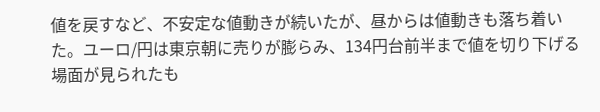値を戻すなど、不安定な値動きが続いたが、昼からは値動きも落ち着いた。ユーロ/円は東京朝に売りが膨らみ、134円台前半まで値を切り下げる場面が見られたも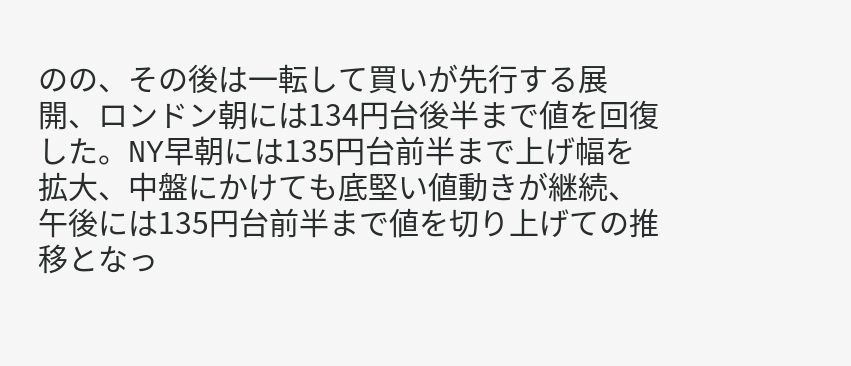のの、その後は一転して買いが先行する展開、ロンドン朝には134円台後半まで値を回復した。NY早朝には135円台前半まで上げ幅を拡大、中盤にかけても底堅い値動きが継続、午後には135円台前半まで値を切り上げての推移となっ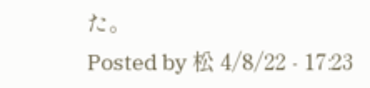た。
Posted by 松 4/8/22 - 17:23